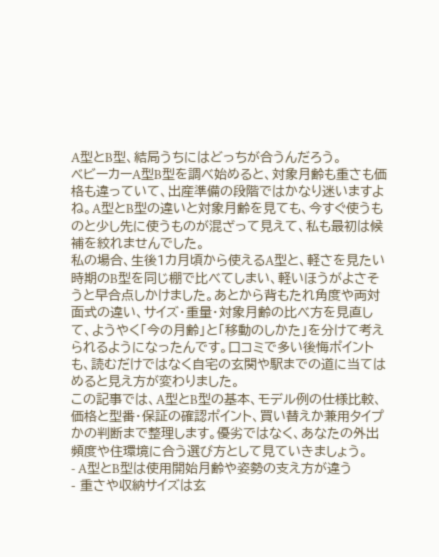A型とB型、結局うちにはどっちが合うんだろう。
ベビーカーA型B型を調べ始めると、対象月齢も重さも価格も違っていて、出産準備の段階ではかなり迷いますよね。A型とB型の違いと対象月齢を見ても、今すぐ使うものと少し先に使うものが混ざって見えて、私も最初は候補を絞れませんでした。
私の場合、生後1カ月頃から使えるA型と、軽さを見たい時期のB型を同じ棚で比べてしまい、軽いほうがよさそうと早合点しかけました。あとから背もたれ角度や両対面式の違い、サイズ・重量・対象月齢の比べ方を見直して、ようやく「今の月齢」と「移動のしかた」を分けて考えられるようになったんです。口コミで多い後悔ポイントも、読むだけではなく自宅の玄関や駅までの道に当てはめると見え方が変わりました。
この記事では、A型とB型の基本、モデル例の仕様比較、価格と型番・保証の確認ポイント、買い替えか兼用タイプかの判断まで整理します。優劣ではなく、あなたの外出頻度や住環境に合う選び方として見ていきましょう。
- A型とB型は使用開始月齢や姿勢の支え方が違う
- 重さや収納サイズは玄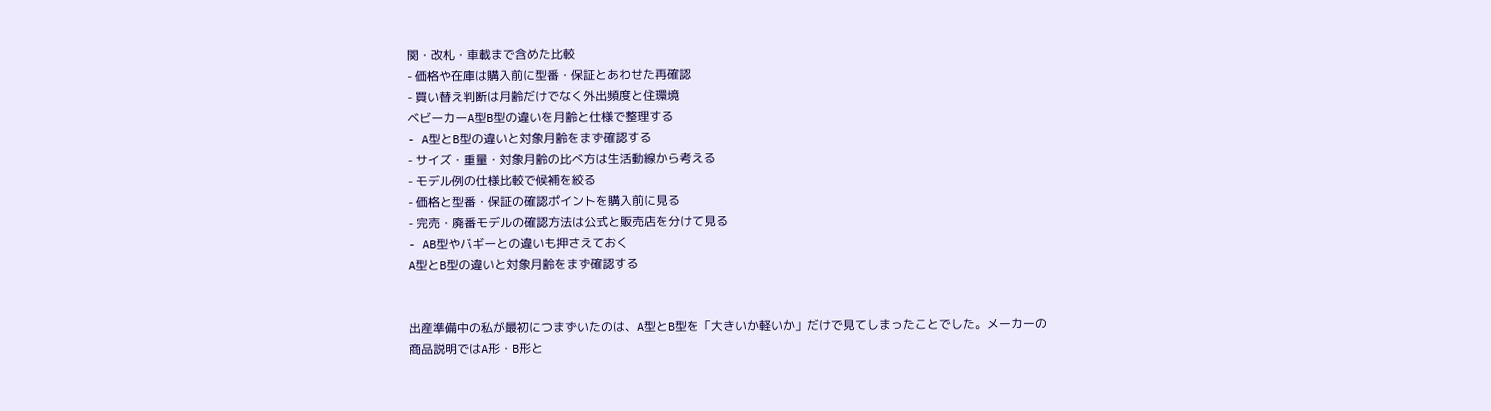関・改札・車載まで含めた比較
- 価格や在庫は購入前に型番・保証とあわせた再確認
- 買い替え判断は月齢だけでなく外出頻度と住環境
ベビーカーA型B型の違いを月齢と仕様で整理する
- A型とB型の違いと対象月齢をまず確認する
- サイズ・重量・対象月齢の比べ方は生活動線から考える
- モデル例の仕様比較で候補を絞る
- 価格と型番・保証の確認ポイントを購入前に見る
- 完売・廃番モデルの確認方法は公式と販売店を分けて見る
- AB型やバギーとの違いも押さえておく
A型とB型の違いと対象月齢をまず確認する


出産準備中の私が最初につまずいたのは、A型とB型を「大きいか軽いか」だけで見てしまったことでした。メーカーの商品説明ではA形・B形と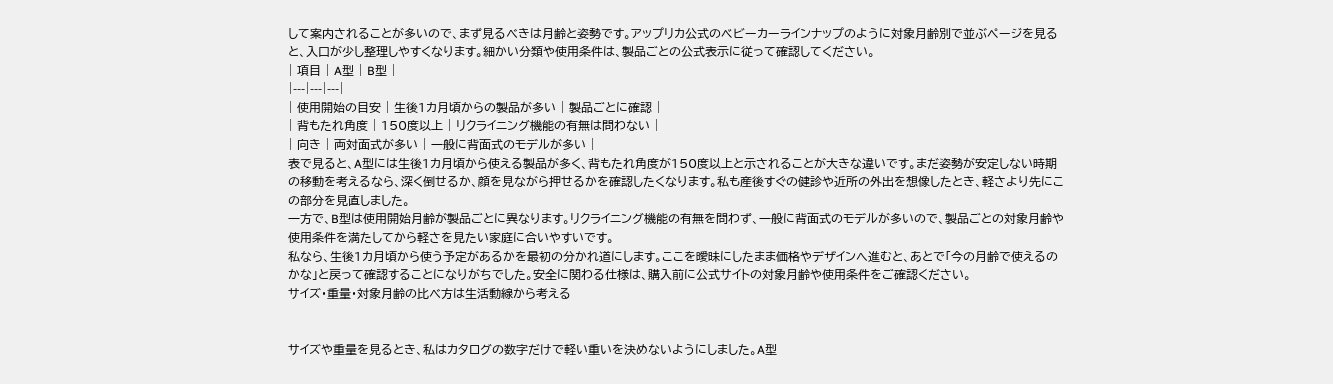して案内されることが多いので、まず見るべきは月齢と姿勢です。アップリカ公式のベビーカーラインナップのように対象月齢別で並ぶページを見ると、入口が少し整理しやすくなります。細かい分類や使用条件は、製品ごとの公式表示に従って確認してください。
| 項目 | A型 | B型 |
|---|---|---|
| 使用開始の目安 | 生後1カ月頃からの製品が多い | 製品ごとに確認 |
| 背もたれ角度 | 150度以上 | リクライニング機能の有無は問わない |
| 向き | 両対面式が多い | 一般に背面式のモデルが多い |
表で見ると、A型には生後1カ月頃から使える製品が多く、背もたれ角度が150度以上と示されることが大きな違いです。まだ姿勢が安定しない時期の移動を考えるなら、深く倒せるか、顔を見ながら押せるかを確認したくなります。私も産後すぐの健診や近所の外出を想像したとき、軽さより先にこの部分を見直しました。
一方で、B型は使用開始月齢が製品ごとに異なります。リクライニング機能の有無を問わず、一般に背面式のモデルが多いので、製品ごとの対象月齢や使用条件を満たしてから軽さを見たい家庭に合いやすいです。
私なら、生後1カ月頃から使う予定があるかを最初の分かれ道にします。ここを曖昧にしたまま価格やデザインへ進むと、あとで「今の月齢で使えるのかな」と戻って確認することになりがちでした。安全に関わる仕様は、購入前に公式サイトの対象月齢や使用条件をご確認ください。
サイズ・重量・対象月齢の比べ方は生活動線から考える


サイズや重量を見るとき、私はカタログの数字だけで軽い重いを決めないようにしました。A型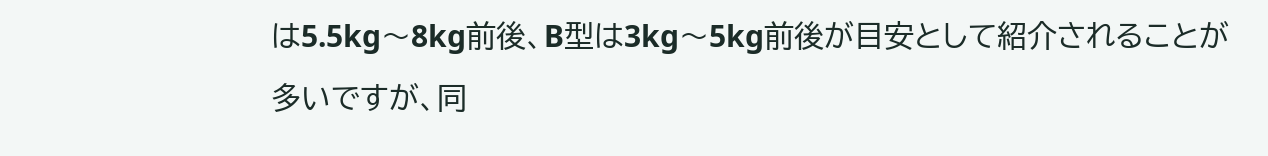は5.5kg〜8kg前後、B型は3kg〜5kg前後が目安として紹介されることが多いですが、同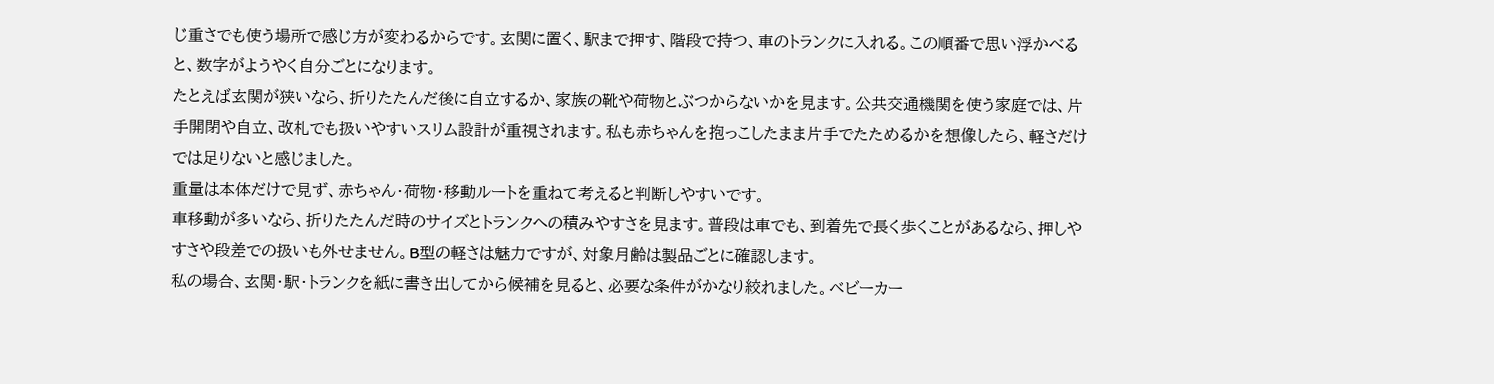じ重さでも使う場所で感じ方が変わるからです。玄関に置く、駅まで押す、階段で持つ、車のトランクに入れる。この順番で思い浮かべると、数字がようやく自分ごとになります。
たとえば玄関が狭いなら、折りたたんだ後に自立するか、家族の靴や荷物とぶつからないかを見ます。公共交通機関を使う家庭では、片手開閉や自立、改札でも扱いやすいスリム設計が重視されます。私も赤ちゃんを抱っこしたまま片手でたためるかを想像したら、軽さだけでは足りないと感じました。
重量は本体だけで見ず、赤ちゃん・荷物・移動ルートを重ねて考えると判断しやすいです。
車移動が多いなら、折りたたんだ時のサイズとトランクへの積みやすさを見ます。普段は車でも、到着先で長く歩くことがあるなら、押しやすさや段差での扱いも外せません。B型の軽さは魅力ですが、対象月齢は製品ごとに確認します。
私の場合、玄関・駅・トランクを紙に書き出してから候補を見ると、必要な条件がかなり絞れました。ベビーカー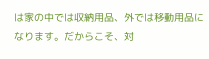は家の中では収納用品、外では移動用品になります。だからこそ、対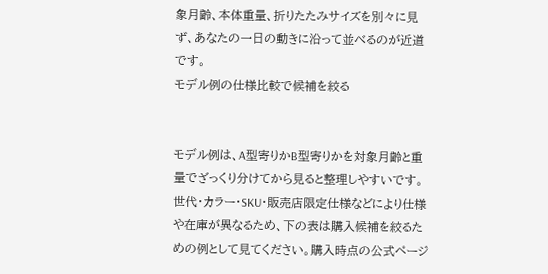象月齢、本体重量、折りたたみサイズを別々に見ず、あなたの一日の動きに沿って並べるのが近道です。
モデル例の仕様比較で候補を絞る


モデル例は、A型寄りかB型寄りかを対象月齢と重量でざっくり分けてから見ると整理しやすいです。世代・カラー・SKU・販売店限定仕様などにより仕様や在庫が異なるため、下の表は購入候補を絞るための例として見てください。購入時点の公式ページ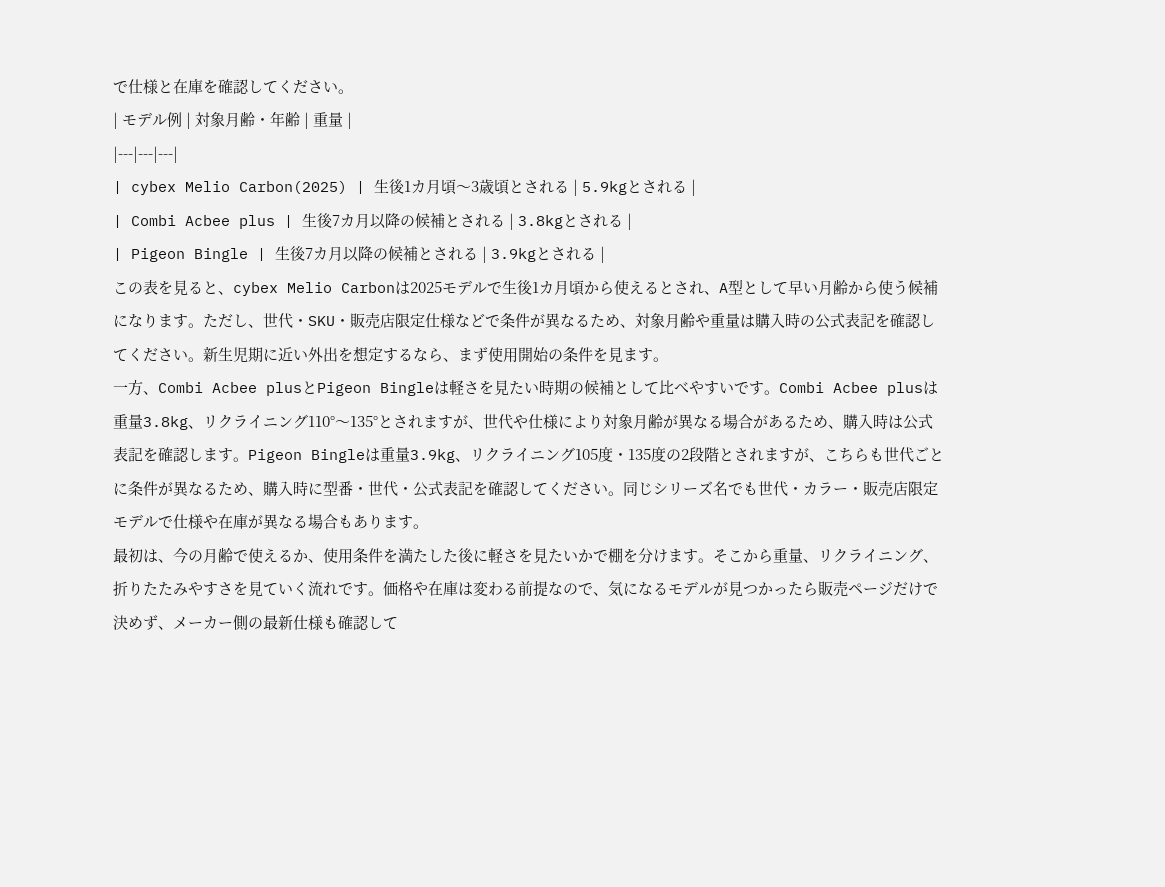で仕様と在庫を確認してください。
| モデル例 | 対象月齢・年齢 | 重量 |
|---|---|---|
| cybex Melio Carbon(2025) | 生後1カ月頃〜3歳頃とされる | 5.9kgとされる |
| Combi Acbee plus | 生後7カ月以降の候補とされる | 3.8kgとされる |
| Pigeon Bingle | 生後7カ月以降の候補とされる | 3.9kgとされる |
この表を見ると、cybex Melio Carbonは2025モデルで生後1カ月頃から使えるとされ、A型として早い月齢から使う候補になります。ただし、世代・SKU・販売店限定仕様などで条件が異なるため、対象月齢や重量は購入時の公式表記を確認してください。新生児期に近い外出を想定するなら、まず使用開始の条件を見ます。
一方、Combi Acbee plusとPigeon Bingleは軽さを見たい時期の候補として比べやすいです。Combi Acbee plusは重量3.8kg、リクライニング110°〜135°とされますが、世代や仕様により対象月齢が異なる場合があるため、購入時は公式表記を確認します。Pigeon Bingleは重量3.9kg、リクライニング105度・135度の2段階とされますが、こちらも世代ごとに条件が異なるため、購入時に型番・世代・公式表記を確認してください。同じシリーズ名でも世代・カラー・販売店限定モデルで仕様や在庫が異なる場合もあります。
最初は、今の月齢で使えるか、使用条件を満たした後に軽さを見たいかで棚を分けます。そこから重量、リクライニング、折りたたみやすさを見ていく流れです。価格や在庫は変わる前提なので、気になるモデルが見つかったら販売ページだけで決めず、メーカー側の最新仕様も確認して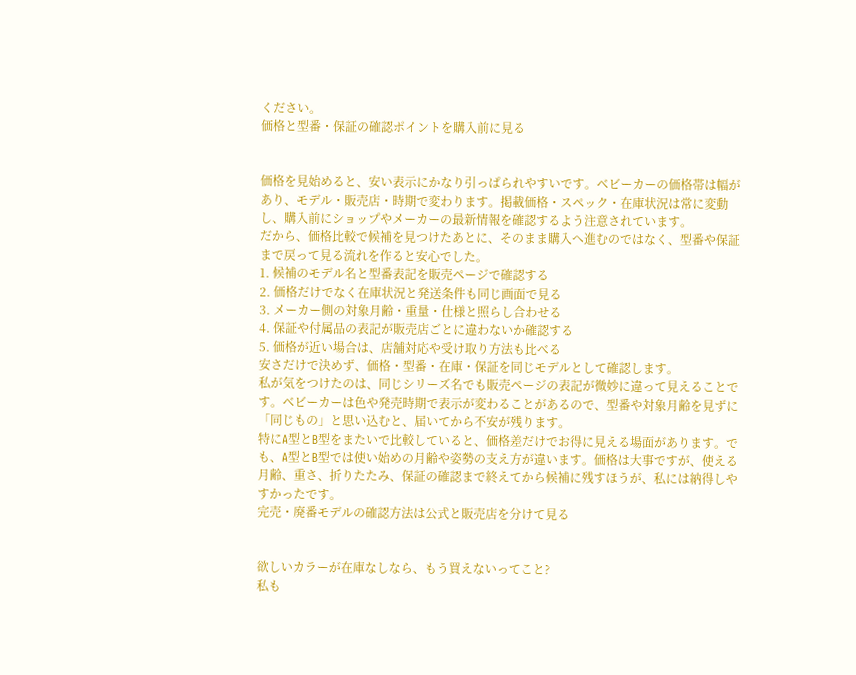ください。
価格と型番・保証の確認ポイントを購入前に見る


価格を見始めると、安い表示にかなり引っぱられやすいです。ベビーカーの価格帯は幅があり、モデル・販売店・時期で変わります。掲載価格・スペック・在庫状況は常に変動し、購入前にショップやメーカーの最新情報を確認するよう注意されています。
だから、価格比較で候補を見つけたあとに、そのまま購入へ進むのではなく、型番や保証まで戻って見る流れを作ると安心でした。
1. 候補のモデル名と型番表記を販売ページで確認する
2. 価格だけでなく在庫状況と発送条件も同じ画面で見る
3. メーカー側の対象月齢・重量・仕様と照らし合わせる
4. 保証や付属品の表記が販売店ごとに違わないか確認する
5. 価格が近い場合は、店舗対応や受け取り方法も比べる
安さだけで決めず、価格・型番・在庫・保証を同じモデルとして確認します。
私が気をつけたのは、同じシリーズ名でも販売ページの表記が微妙に違って見えることです。ベビーカーは色や発売時期で表示が変わることがあるので、型番や対象月齢を見ずに「同じもの」と思い込むと、届いてから不安が残ります。
特にA型とB型をまたいで比較していると、価格差だけでお得に見える場面があります。でも、A型とB型では使い始めの月齢や姿勢の支え方が違います。価格は大事ですが、使える月齢、重さ、折りたたみ、保証の確認まで終えてから候補に残すほうが、私には納得しやすかったです。
完売・廃番モデルの確認方法は公式と販売店を分けて見る


欲しいカラーが在庫なしなら、もう買えないってこと?
私も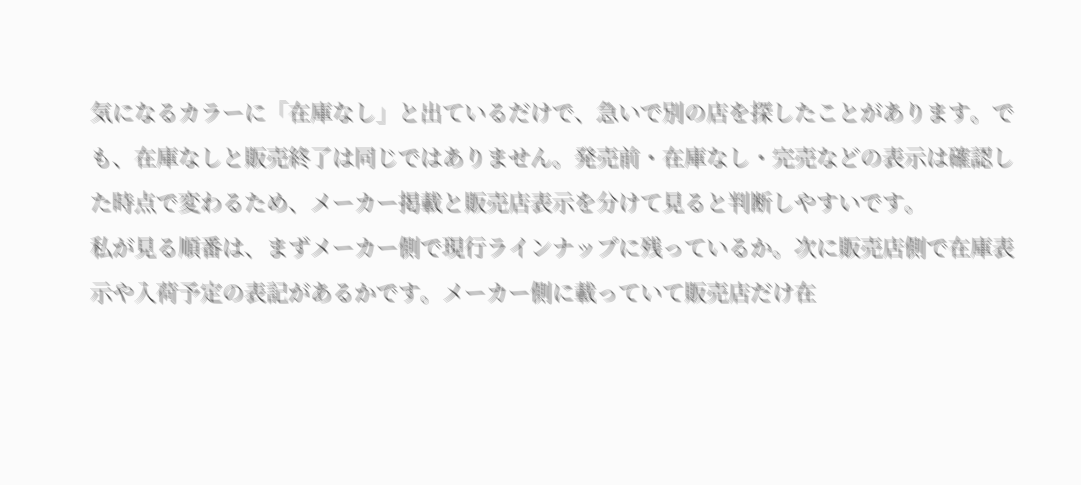気になるカラーに「在庫なし」と出ているだけで、急いで別の店を探したことがあります。でも、在庫なしと販売終了は同じではありません。発売前・在庫なし・完売などの表示は確認した時点で変わるため、メーカー掲載と販売店表示を分けて見ると判断しやすいです。
私が見る順番は、まずメーカー側で現行ラインナップに残っているか。次に販売店側で在庫表示や入荷予定の表記があるかです。メーカー側に載っていて販売店だけ在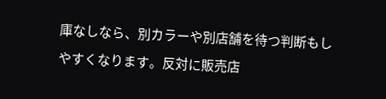庫なしなら、別カラーや別店舗を待つ判断もしやすくなります。反対に販売店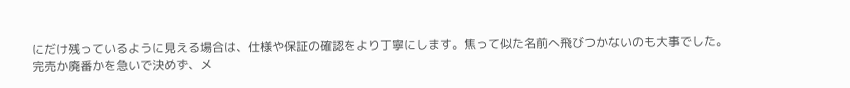にだけ残っているように見える場合は、仕様や保証の確認をより丁寧にします。焦って似た名前へ飛びつかないのも大事でした。
完売か廃番かを急いで決めず、メ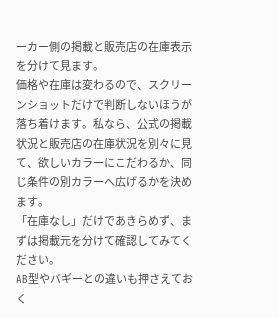ーカー側の掲載と販売店の在庫表示を分けて見ます。
価格や在庫は変わるので、スクリーンショットだけで判断しないほうが落ち着けます。私なら、公式の掲載状況と販売店の在庫状況を別々に見て、欲しいカラーにこだわるか、同じ条件の別カラーへ広げるかを決めます。
「在庫なし」だけであきらめず、まずは掲載元を分けて確認してみてください。
AB型やバギーとの違いも押さえておく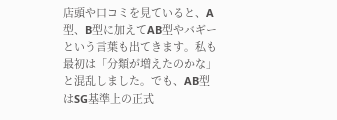店頭や口コミを見ていると、A型、B型に加えてAB型やバギーという言葉も出てきます。私も最初は「分類が増えたのかな」と混乱しました。でも、AB型はSG基準上の正式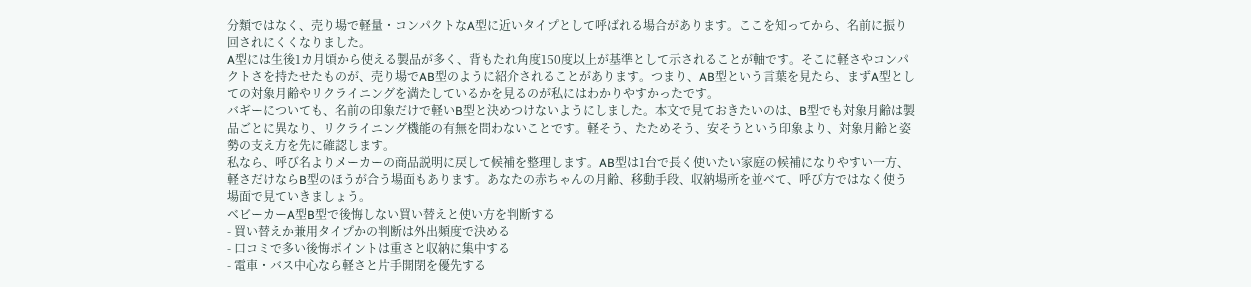分類ではなく、売り場で軽量・コンパクトなA型に近いタイプとして呼ばれる場合があります。ここを知ってから、名前に振り回されにくくなりました。
A型には生後1カ月頃から使える製品が多く、背もたれ角度150度以上が基準として示されることが軸です。そこに軽さやコンパクトさを持たせたものが、売り場でAB型のように紹介されることがあります。つまり、AB型という言葉を見たら、まずA型としての対象月齢やリクライニングを満たしているかを見るのが私にはわかりやすかったです。
バギーについても、名前の印象だけで軽いB型と決めつけないようにしました。本文で見ておきたいのは、B型でも対象月齢は製品ごとに異なり、リクライニング機能の有無を問わないことです。軽そう、たためそう、安そうという印象より、対象月齢と姿勢の支え方を先に確認します。
私なら、呼び名よりメーカーの商品説明に戻して候補を整理します。AB型は1台で長く使いたい家庭の候補になりやすい一方、軽さだけならB型のほうが合う場面もあります。あなたの赤ちゃんの月齢、移動手段、収納場所を並べて、呼び方ではなく使う場面で見ていきましょう。
ベビーカーA型B型で後悔しない買い替えと使い方を判断する
- 買い替えか兼用タイプかの判断は外出頻度で決める
- 口コミで多い後悔ポイントは重さと収納に集中する
- 電車・バス中心なら軽さと片手開閉を優先する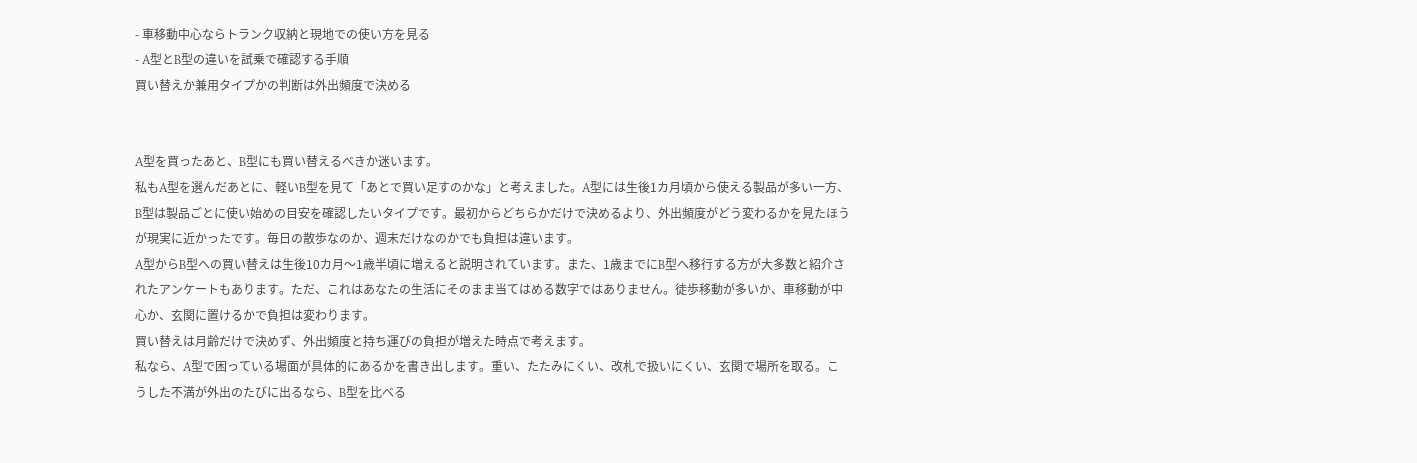- 車移動中心ならトランク収納と現地での使い方を見る
- A型とB型の違いを試乗で確認する手順
買い替えか兼用タイプかの判断は外出頻度で決める


A型を買ったあと、B型にも買い替えるべきか迷います。
私もA型を選んだあとに、軽いB型を見て「あとで買い足すのかな」と考えました。A型には生後1カ月頃から使える製品が多い一方、B型は製品ごとに使い始めの目安を確認したいタイプです。最初からどちらかだけで決めるより、外出頻度がどう変わるかを見たほうが現実に近かったです。毎日の散歩なのか、週末だけなのかでも負担は違います。
A型からB型への買い替えは生後10カ月〜1歳半頃に増えると説明されています。また、1歳までにB型へ移行する方が大多数と紹介されたアンケートもあります。ただ、これはあなたの生活にそのまま当てはめる数字ではありません。徒歩移動が多いか、車移動が中心か、玄関に置けるかで負担は変わります。
買い替えは月齢だけで決めず、外出頻度と持ち運びの負担が増えた時点で考えます。
私なら、A型で困っている場面が具体的にあるかを書き出します。重い、たたみにくい、改札で扱いにくい、玄関で場所を取る。こうした不満が外出のたびに出るなら、B型を比べる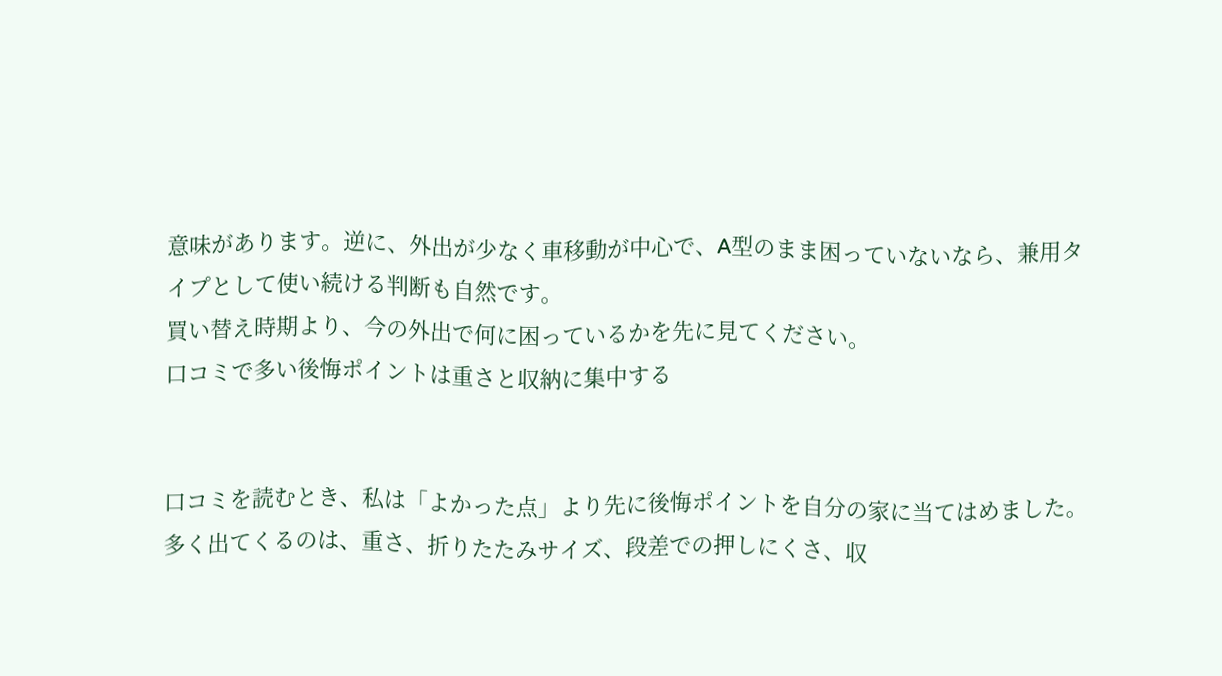意味があります。逆に、外出が少なく車移動が中心で、A型のまま困っていないなら、兼用タイプとして使い続ける判断も自然です。
買い替え時期より、今の外出で何に困っているかを先に見てください。
口コミで多い後悔ポイントは重さと収納に集中する


口コミを読むとき、私は「よかった点」より先に後悔ポイントを自分の家に当てはめました。多く出てくるのは、重さ、折りたたみサイズ、段差での押しにくさ、収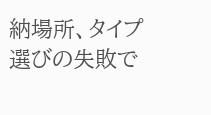納場所、タイプ選びの失敗で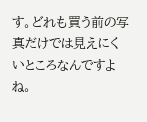す。どれも買う前の写真だけでは見えにくいところなんですよね。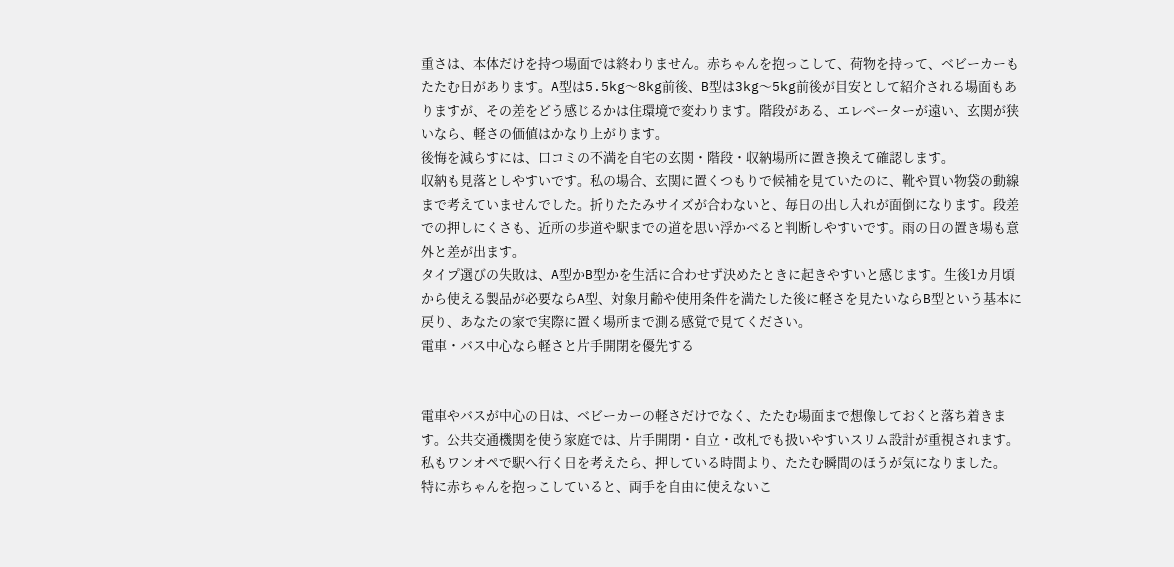重さは、本体だけを持つ場面では終わりません。赤ちゃんを抱っこして、荷物を持って、ベビーカーもたたむ日があります。A型は5.5kg〜8kg前後、B型は3kg〜5kg前後が目安として紹介される場面もありますが、その差をどう感じるかは住環境で変わります。階段がある、エレベーターが遠い、玄関が狭いなら、軽さの価値はかなり上がります。
後悔を減らすには、口コミの不満を自宅の玄関・階段・収納場所に置き換えて確認します。
収納も見落としやすいです。私の場合、玄関に置くつもりで候補を見ていたのに、靴や買い物袋の動線まで考えていませんでした。折りたたみサイズが合わないと、毎日の出し入れが面倒になります。段差での押しにくさも、近所の歩道や駅までの道を思い浮かべると判断しやすいです。雨の日の置き場も意外と差が出ます。
タイプ選びの失敗は、A型かB型かを生活に合わせず決めたときに起きやすいと感じます。生後1カ月頃から使える製品が必要ならA型、対象月齢や使用条件を満たした後に軽さを見たいならB型という基本に戻り、あなたの家で実際に置く場所まで測る感覚で見てください。
電車・バス中心なら軽さと片手開閉を優先する


電車やバスが中心の日は、ベビーカーの軽さだけでなく、たたむ場面まで想像しておくと落ち着きます。公共交通機関を使う家庭では、片手開閉・自立・改札でも扱いやすいスリム設計が重視されます。私もワンオペで駅へ行く日を考えたら、押している時間より、たたむ瞬間のほうが気になりました。
特に赤ちゃんを抱っこしていると、両手を自由に使えないこ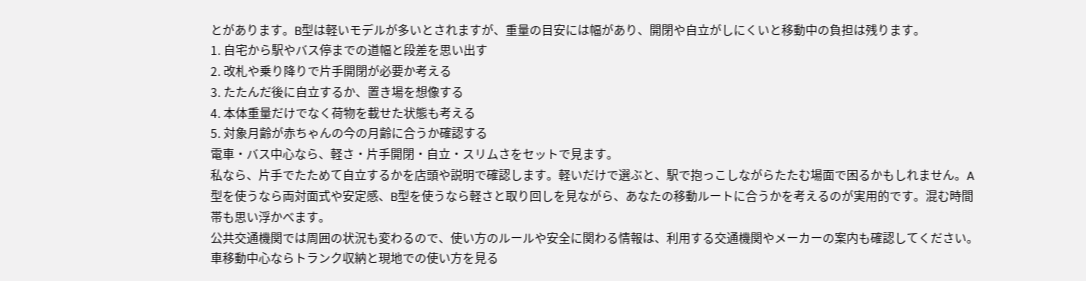とがあります。B型は軽いモデルが多いとされますが、重量の目安には幅があり、開閉や自立がしにくいと移動中の負担は残ります。
1. 自宅から駅やバス停までの道幅と段差を思い出す
2. 改札や乗り降りで片手開閉が必要か考える
3. たたんだ後に自立するか、置き場を想像する
4. 本体重量だけでなく荷物を載せた状態も考える
5. 対象月齢が赤ちゃんの今の月齢に合うか確認する
電車・バス中心なら、軽さ・片手開閉・自立・スリムさをセットで見ます。
私なら、片手でたためて自立するかを店頭や説明で確認します。軽いだけで選ぶと、駅で抱っこしながらたたむ場面で困るかもしれません。A型を使うなら両対面式や安定感、B型を使うなら軽さと取り回しを見ながら、あなたの移動ルートに合うかを考えるのが実用的です。混む時間帯も思い浮かべます。
公共交通機関では周囲の状況も変わるので、使い方のルールや安全に関わる情報は、利用する交通機関やメーカーの案内も確認してください。
車移動中心ならトランク収納と現地での使い方を見る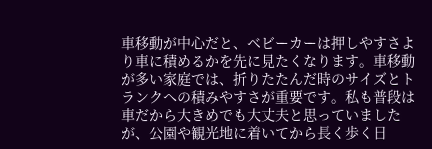車移動が中心だと、ベビーカーは押しやすさより車に積めるかを先に見たくなります。車移動が多い家庭では、折りたたんだ時のサイズとトランクへの積みやすさが重要です。私も普段は車だから大きめでも大丈夫と思っていましたが、公園や観光地に着いてから長く歩く日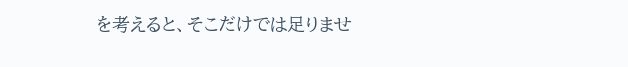を考えると、そこだけでは足りませ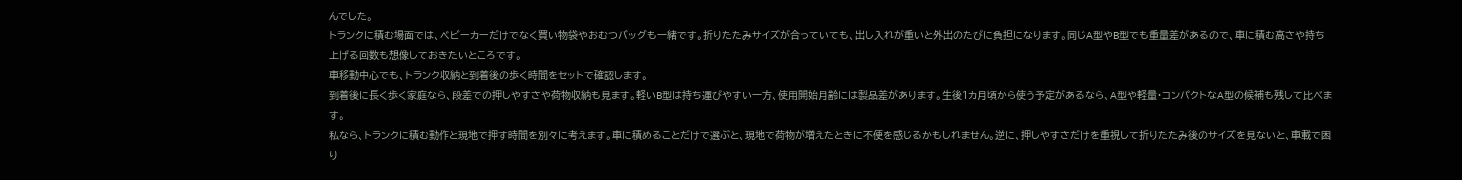んでした。
トランクに積む場面では、ベビーカーだけでなく買い物袋やおむつバッグも一緒です。折りたたみサイズが合っていても、出し入れが重いと外出のたびに負担になります。同じA型やB型でも重量差があるので、車に積む高さや持ち上げる回数も想像しておきたいところです。
車移動中心でも、トランク収納と到着後の歩く時間をセットで確認します。
到着後に長く歩く家庭なら、段差での押しやすさや荷物収納も見ます。軽いB型は持ち運びやすい一方、使用開始月齢には製品差があります。生後1カ月頃から使う予定があるなら、A型や軽量・コンパクトなA型の候補も残して比べます。
私なら、トランクに積む動作と現地で押す時間を別々に考えます。車に積めることだけで選ぶと、現地で荷物が増えたときに不便を感じるかもしれません。逆に、押しやすさだけを重視して折りたたみ後のサイズを見ないと、車載で困り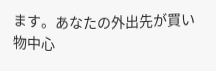ます。あなたの外出先が買い物中心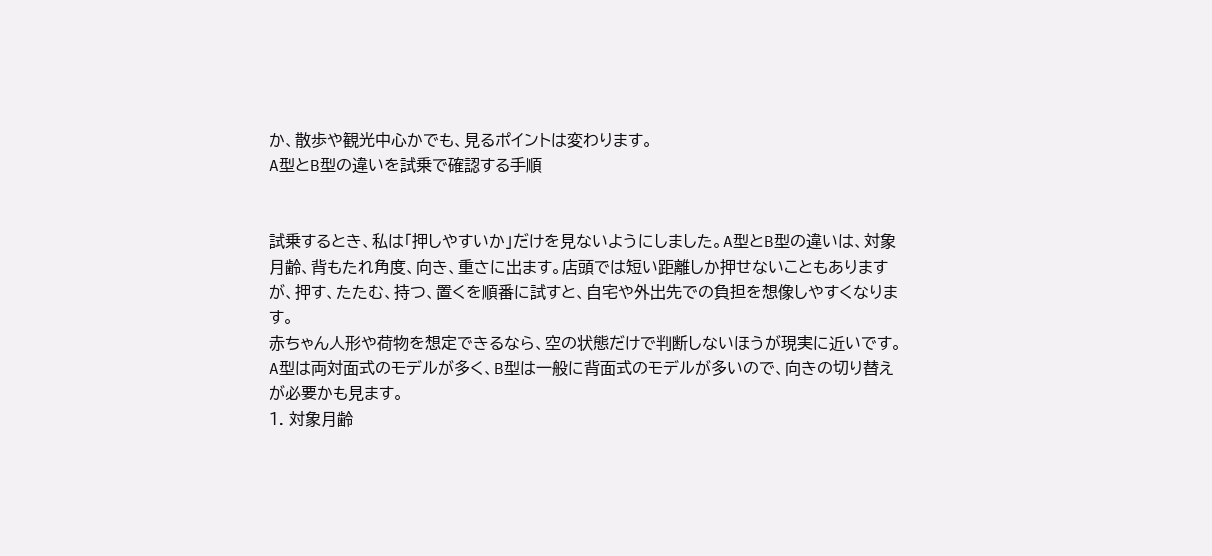か、散歩や観光中心かでも、見るポイントは変わります。
A型とB型の違いを試乗で確認する手順


試乗するとき、私は「押しやすいか」だけを見ないようにしました。A型とB型の違いは、対象月齢、背もたれ角度、向き、重さに出ます。店頭では短い距離しか押せないこともありますが、押す、たたむ、持つ、置くを順番に試すと、自宅や外出先での負担を想像しやすくなります。
赤ちゃん人形や荷物を想定できるなら、空の状態だけで判断しないほうが現実に近いです。A型は両対面式のモデルが多く、B型は一般に背面式のモデルが多いので、向きの切り替えが必要かも見ます。
1. 対象月齢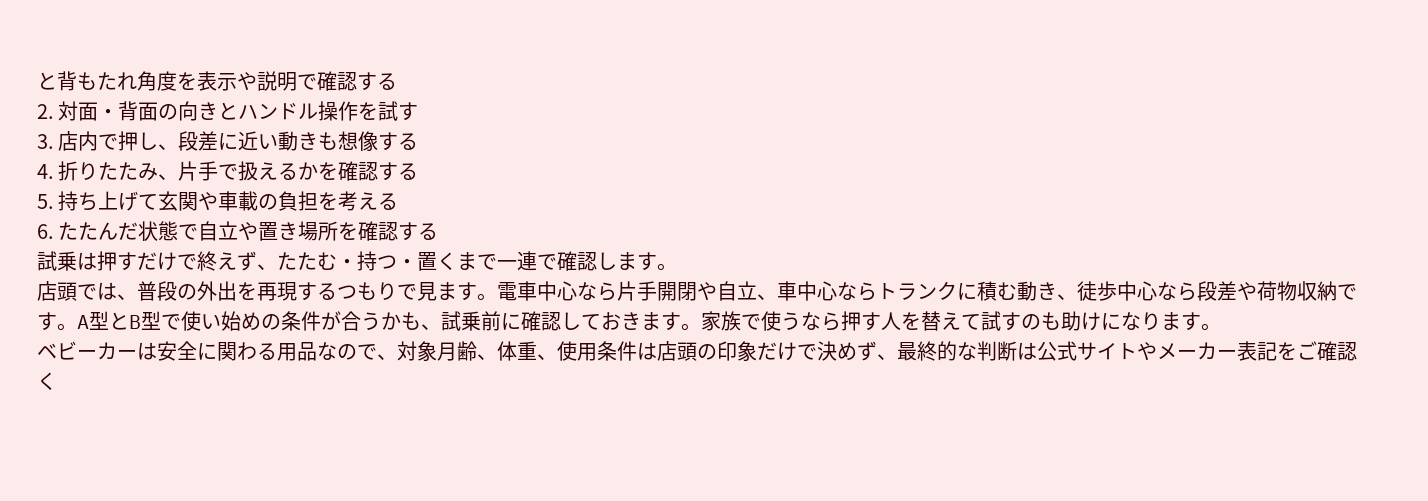と背もたれ角度を表示や説明で確認する
2. 対面・背面の向きとハンドル操作を試す
3. 店内で押し、段差に近い動きも想像する
4. 折りたたみ、片手で扱えるかを確認する
5. 持ち上げて玄関や車載の負担を考える
6. たたんだ状態で自立や置き場所を確認する
試乗は押すだけで終えず、たたむ・持つ・置くまで一連で確認します。
店頭では、普段の外出を再現するつもりで見ます。電車中心なら片手開閉や自立、車中心ならトランクに積む動き、徒歩中心なら段差や荷物収納です。A型とB型で使い始めの条件が合うかも、試乗前に確認しておきます。家族で使うなら押す人を替えて試すのも助けになります。
ベビーカーは安全に関わる用品なので、対象月齢、体重、使用条件は店頭の印象だけで決めず、最終的な判断は公式サイトやメーカー表記をご確認く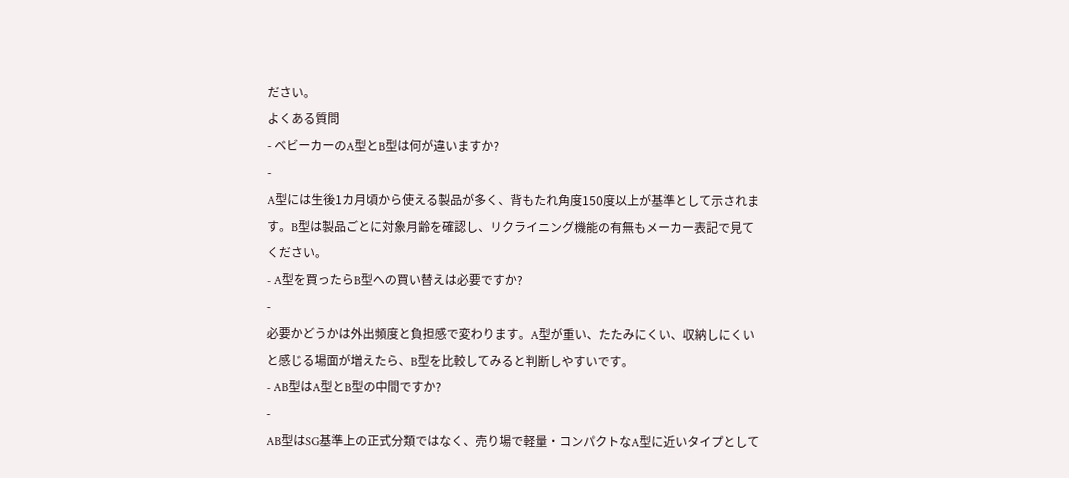ださい。
よくある質問
- ベビーカーのA型とB型は何が違いますか?
-
A型には生後1カ月頃から使える製品が多く、背もたれ角度150度以上が基準として示されます。B型は製品ごとに対象月齢を確認し、リクライニング機能の有無もメーカー表記で見てください。
- A型を買ったらB型への買い替えは必要ですか?
-
必要かどうかは外出頻度と負担感で変わります。A型が重い、たたみにくい、収納しにくいと感じる場面が増えたら、B型を比較してみると判断しやすいです。
- AB型はA型とB型の中間ですか?
-
AB型はSG基準上の正式分類ではなく、売り場で軽量・コンパクトなA型に近いタイプとして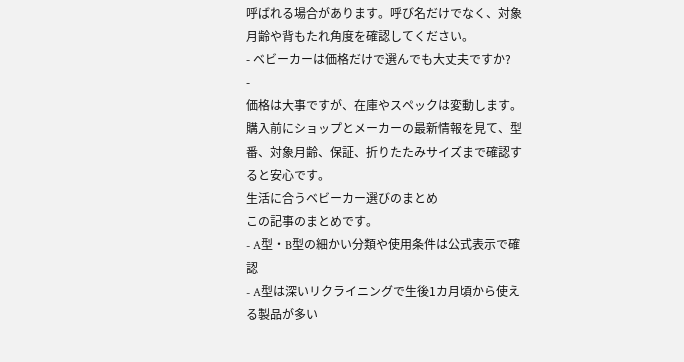呼ばれる場合があります。呼び名だけでなく、対象月齢や背もたれ角度を確認してください。
- ベビーカーは価格だけで選んでも大丈夫ですか?
-
価格は大事ですが、在庫やスペックは変動します。購入前にショップとメーカーの最新情報を見て、型番、対象月齢、保証、折りたたみサイズまで確認すると安心です。
生活に合うベビーカー選びのまとめ
この記事のまとめです。
- A型・B型の細かい分類や使用条件は公式表示で確認
- A型は深いリクライニングで生後1カ月頃から使える製品が多い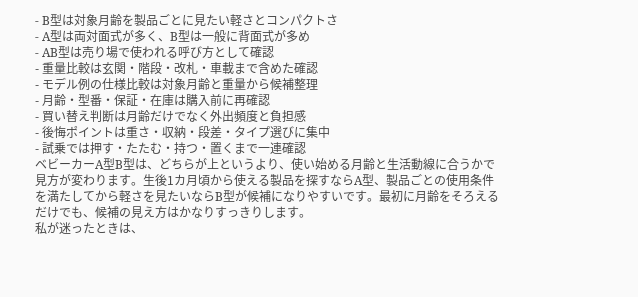- B型は対象月齢を製品ごとに見たい軽さとコンパクトさ
- A型は両対面式が多く、B型は一般に背面式が多め
- AB型は売り場で使われる呼び方として確認
- 重量比較は玄関・階段・改札・車載まで含めた確認
- モデル例の仕様比較は対象月齢と重量から候補整理
- 月齢・型番・保証・在庫は購入前に再確認
- 買い替え判断は月齢だけでなく外出頻度と負担感
- 後悔ポイントは重さ・収納・段差・タイプ選びに集中
- 試乗では押す・たたむ・持つ・置くまで一連確認
ベビーカーA型B型は、どちらが上というより、使い始める月齢と生活動線に合うかで見方が変わります。生後1カ月頃から使える製品を探すならA型、製品ごとの使用条件を満たしてから軽さを見たいならB型が候補になりやすいです。最初に月齢をそろえるだけでも、候補の見え方はかなりすっきりします。
私が迷ったときは、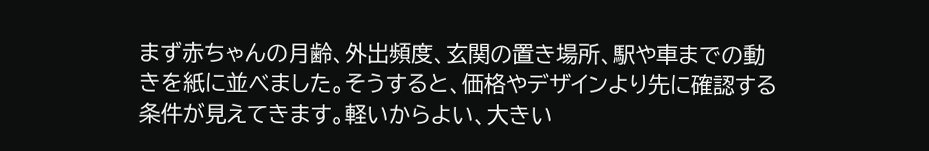まず赤ちゃんの月齢、外出頻度、玄関の置き場所、駅や車までの動きを紙に並べました。そうすると、価格やデザインより先に確認する条件が見えてきます。軽いからよい、大きい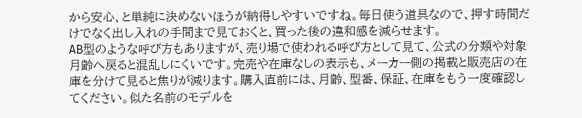から安心、と単純に決めないほうが納得しやすいですね。毎日使う道具なので、押す時間だけでなく出し入れの手間まで見ておくと、買った後の違和感を減らせます。
AB型のような呼び方もありますが、売り場で使われる呼び方として見て、公式の分類や対象月齢へ戻ると混乱しにくいです。完売や在庫なしの表示も、メーカー側の掲載と販売店の在庫を分けて見ると焦りが減ります。購入直前には、月齢、型番、保証、在庫をもう一度確認してください。似た名前のモデルを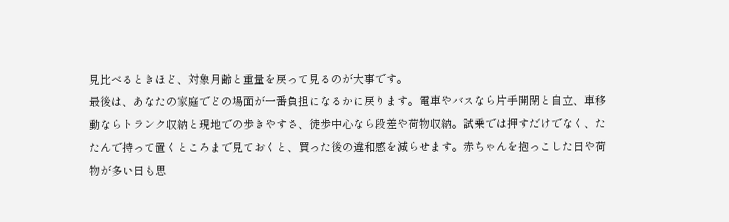見比べるときほど、対象月齢と重量を戻って見るのが大事です。
最後は、あなたの家庭でどの場面が一番負担になるかに戻ります。電車やバスなら片手開閉と自立、車移動ならトランク収納と現地での歩きやすさ、徒歩中心なら段差や荷物収納。試乗では押すだけでなく、たたんで持って置くところまで見ておくと、買った後の違和感を減らせます。赤ちゃんを抱っこした日や荷物が多い日も思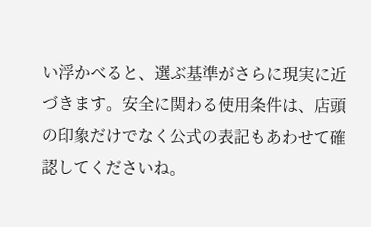い浮かべると、選ぶ基準がさらに現実に近づきます。安全に関わる使用条件は、店頭の印象だけでなく公式の表記もあわせて確認してくださいね。